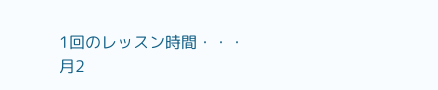1回のレッスン時間・・・月2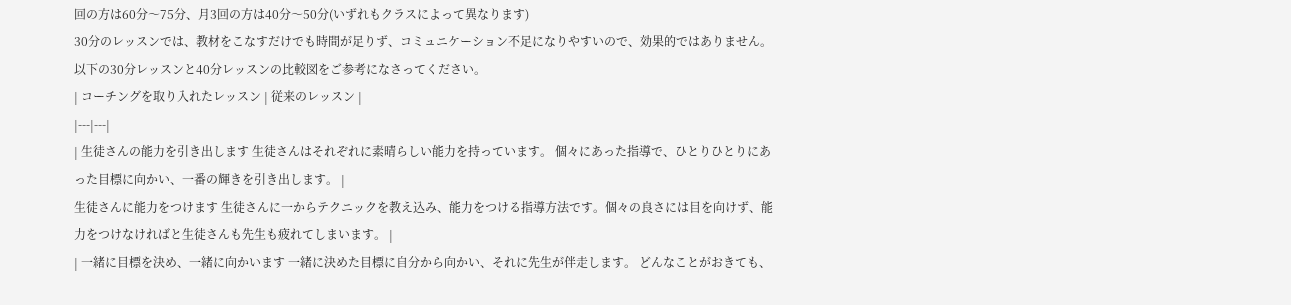回の方は60分〜75分、月3回の方は40分〜50分(いずれもクラスによって異なります)
30分のレッスンでは、教材をこなすだけでも時間が足りず、コミュニケーション不足になりやすいので、効果的ではありません。
以下の30分レッスンと40分レッスンの比較図をご参考になさってください。
| コーチングを取り入れたレッスン | 従来のレッスン |
|---|---|
| 生徒さんの能力を引き出します 生徒さんはそれぞれに素晴らしい能力を持っています。 個々にあった指導で、ひとりひとりにあった目標に向かい、一番の輝きを引き出します。 |
生徒さんに能力をつけます 生徒さんに一からテクニックを教え込み、能力をつける指導方法です。個々の良さには目を向けず、能力をつけなければと生徒さんも先生も疲れてしまいます。 |
| 一緒に目標を決め、一緒に向かいます 一緒に決めた目標に自分から向かい、それに先生が伴走します。 どんなことがおきても、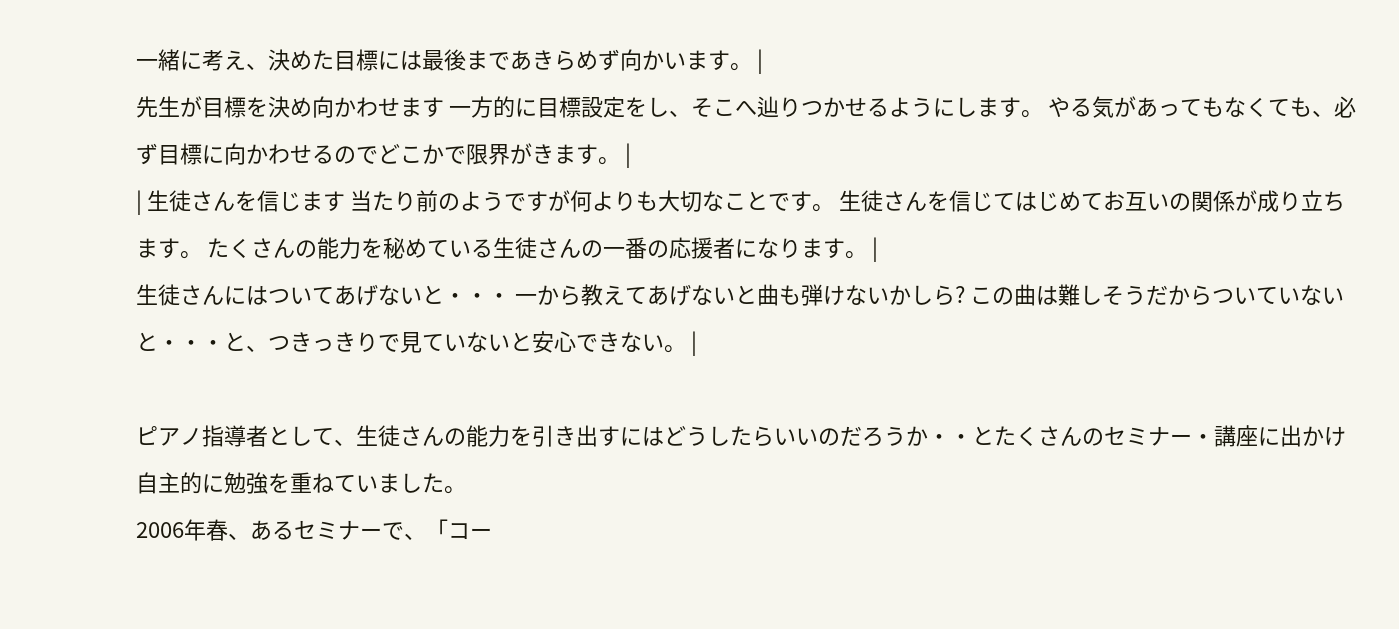一緒に考え、決めた目標には最後まであきらめず向かいます。 |
先生が目標を決め向かわせます 一方的に目標設定をし、そこへ辿りつかせるようにします。 やる気があってもなくても、必ず目標に向かわせるのでどこかで限界がきます。 |
| 生徒さんを信じます 当たり前のようですが何よりも大切なことです。 生徒さんを信じてはじめてお互いの関係が成り立ちます。 たくさんの能力を秘めている生徒さんの一番の応援者になります。 |
生徒さんにはついてあげないと・・・ 一から教えてあげないと曲も弾けないかしら? この曲は難しそうだからついていないと・・・と、つきっきりで見ていないと安心できない。 |

ピアノ指導者として、生徒さんの能力を引き出すにはどうしたらいいのだろうか・・とたくさんのセミナー・講座に出かけ自主的に勉強を重ねていました。
2006年春、あるセミナーで、「コー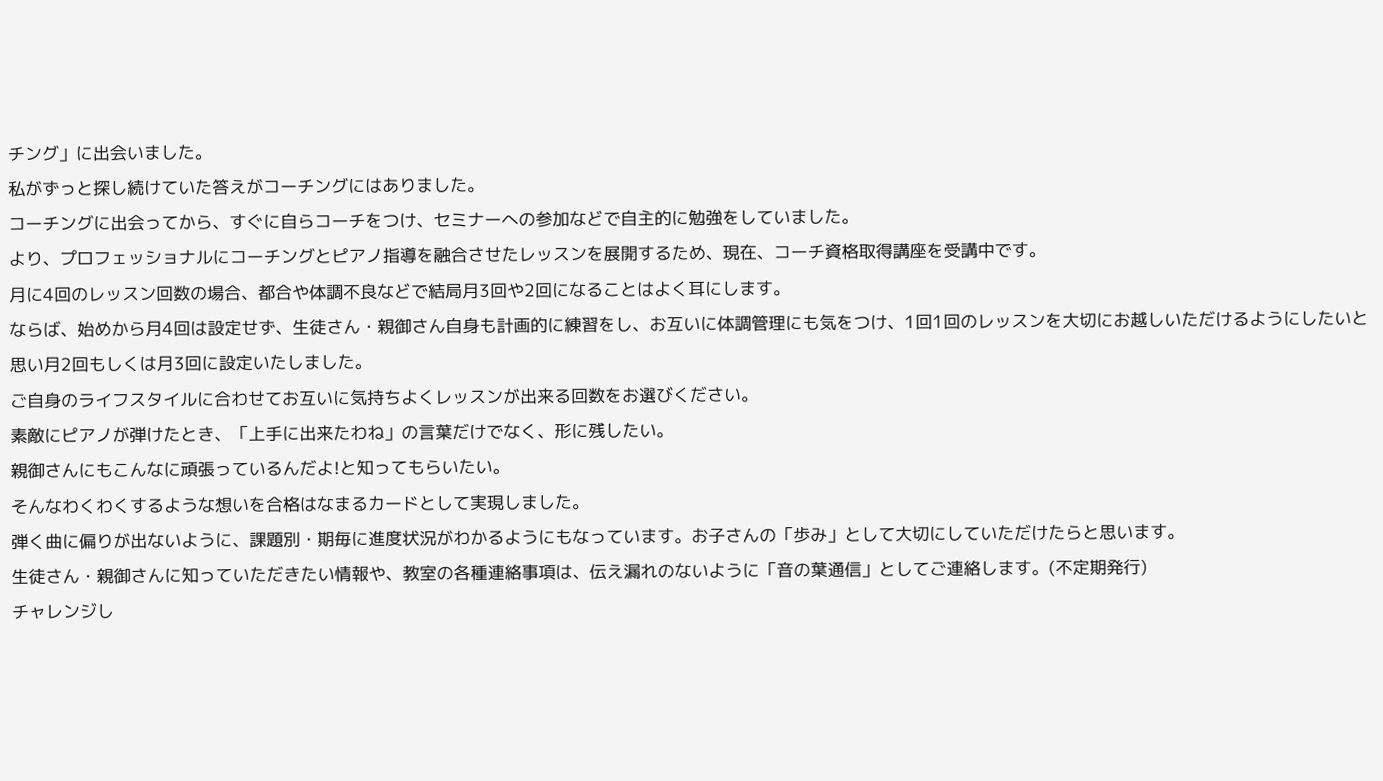チング」に出会いました。
私がずっと探し続けていた答えがコーチングにはありました。
コーチングに出会ってから、すぐに自らコーチをつけ、セミナーへの参加などで自主的に勉強をしていました。
より、プロフェッショナルにコーチングとピアノ指導を融合させたレッスンを展開するため、現在、コーチ資格取得講座を受講中です。
月に4回のレッスン回数の場合、都合や体調不良などで結局月3回や2回になることはよく耳にします。
ならば、始めから月4回は設定せず、生徒さん・親御さん自身も計画的に練習をし、お互いに体調管理にも気をつけ、1回1回のレッスンを大切にお越しいただけるようにしたいと思い月2回もしくは月3回に設定いたしました。
ご自身のライフスタイルに合わせてお互いに気持ちよくレッスンが出来る回数をお選びください。
素敵にピアノが弾けたとき、「上手に出来たわね」の言葉だけでなく、形に残したい。
親御さんにもこんなに頑張っているんだよ!と知ってもらいたい。
そんなわくわくするような想いを合格はなまるカードとして実現しました。
弾く曲に偏りが出ないように、課題別・期毎に進度状況がわかるようにもなっています。お子さんの「歩み」として大切にしていただけたらと思います。
生徒さん・親御さんに知っていただきたい情報や、教室の各種連絡事項は、伝え漏れのないように「音の葉通信」としてご連絡します。(不定期発行)
チャレンジし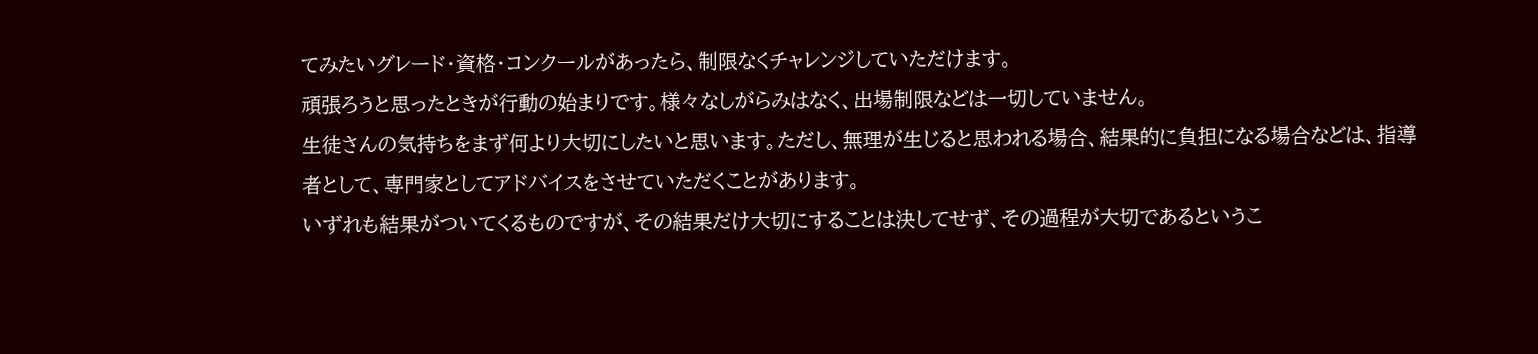てみたいグレード・資格・コンクールがあったら、制限なくチャレンジしていただけます。
頑張ろうと思ったときが行動の始まりです。様々なしがらみはなく、出場制限などは一切していません。
生徒さんの気持ちをまず何より大切にしたいと思います。ただし、無理が生じると思われる場合、結果的に負担になる場合などは、指導者として、専門家としてアドバイスをさせていただくことがあります。
いずれも結果がついてくるものですが、その結果だけ大切にすることは決してせず、その過程が大切であるというこ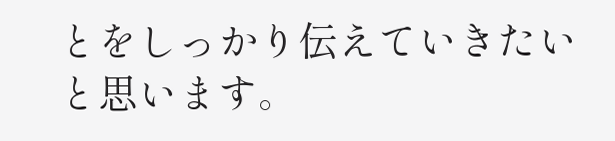とをしっかり伝えていきたいと思います。